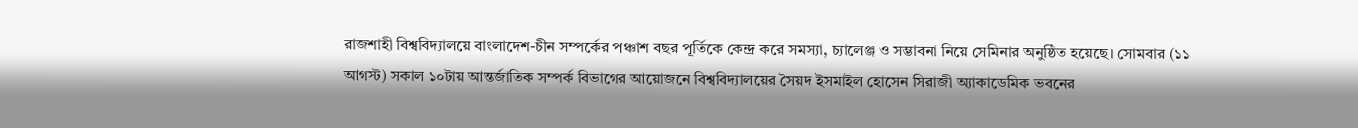রাজশাহী বিশ্ববিদ্যালয়ে বাংলাদেশ-চীন সম্পর্কের পঞ্চাশ বছর পূর্তিকে কেন্দ্র করে সমস্যা, চ্যালেঞ্জ ও সম্ভাবনা নিয়ে সেমিনার অনুষ্ঠিত হয়েছে। সোমবার (১১ আগস্ট) সকাল ১০টায় আন্তর্জাতিক সম্পর্ক বিভাগের আয়োজনে বিশ্ববিদ্যালয়ের সৈয়দ ইসমাইল হোসেন সিরাজী অ্যাকাডেমিক ভবনের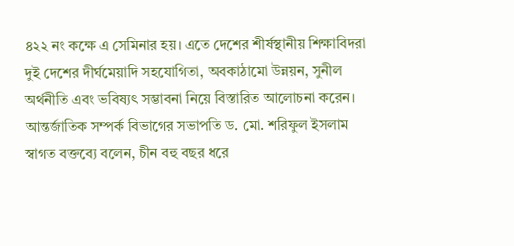৪২২ নং কক্ষে এ সেমিনার হয়। এতে দেশের শীর্ষস্থানীয় শিক্ষাবিদরা দুই দেশের দীর্ঘমেয়াদি সহযোগিতা, অবকাঠামো উন্নয়ন, সুনীল অর্থনীতি এবং ভবিষ্যৎ সম্ভাবনা নিয়ে বিস্তারিত আলোচনা করেন।
আন্তর্জাতিক সম্পর্ক বিভাগের সভাপতি ড. মো. শরিফুল ইসলাম স্বাগত বক্তব্যে বলেন, চীন বহু বছর ধরে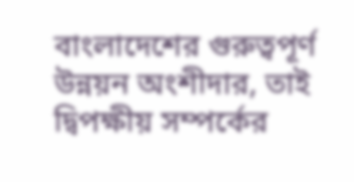বাংলাদেশের গুরুত্বপূর্ণ উন্নয়ন অংশীদার, তাই দ্বিপক্ষীয় সম্পর্কের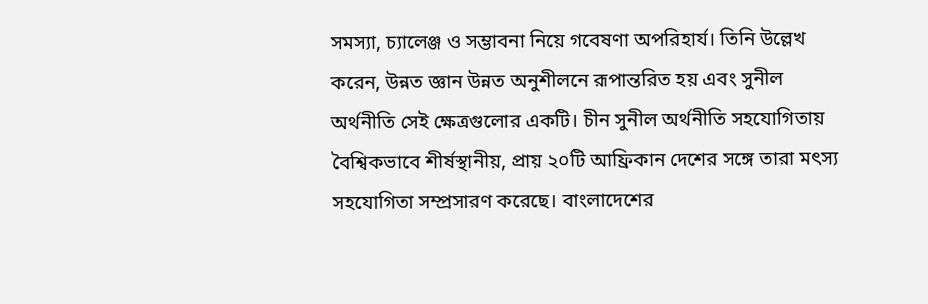সমস্যা, চ্যালেঞ্জ ও সম্ভাবনা নিয়ে গবেষণা অপরিহার্য। তিনি উল্লেখ করেন, উন্নত জ্ঞান উন্নত অনুশীলনে রূপান্তরিত হয় এবং সুনীল অর্থনীতি সেই ক্ষেত্রগুলোর একটি। চীন সুনীল অর্থনীতি সহযোগিতায় বৈশ্বিকভাবে শীর্ষস্থানীয়, প্রায় ২০টি আফ্রিকান দেশের সঙ্গে তারা মৎস্য সহযোগিতা সম্প্রসারণ করেছে। বাংলাদেশের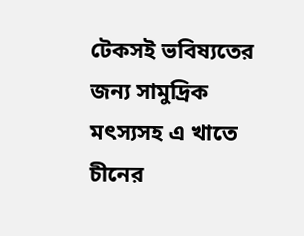টেকসই ভবিষ্যতের জন্য সামুদ্রিক মৎস্যসহ এ খাতে চীনের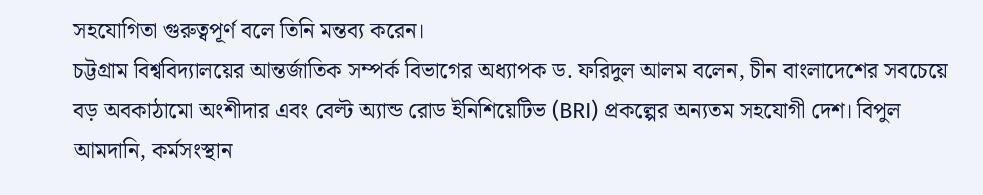সহযোগিতা গুরুত্বপূর্ণ বলে তিনি মন্তব্য করেন।
চট্টগ্রাম বিশ্ববিদ্যালয়ের আন্তর্জাতিক সম্পর্ক বিভাগের অধ্যাপক ড. ফরিদুল আলম বলেন, চীন বাংলাদেশের সবচেয়ে বড় অবকাঠামো অংশীদার এবং বেল্ট অ্যান্ড রোড ইনিশিয়েটিভ (BRI) প্রকল্পের অন্যতম সহযোগী দেশ। বিপুল আমদানি, কর্মসংস্থান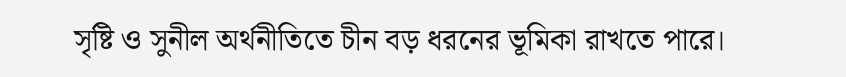সৃষ্টি ও সুনীল অর্থনীতিতে চীন বড় ধরনের ভূমিকা রাখতে পারে।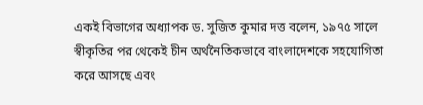একই বিভাগের অধ্যাপক ড. সুজিত কুমার দত্ত বলেন, ১৯৭৫ সালে স্বীকৃতির পর থেকেই চীন অর্থনৈতিকভাবে বাংলাদেশকে সহযোগিতা করে আসছে এবং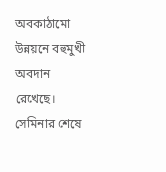অবকাঠামো উন্নয়নে বহুমুখী অবদান রেখেছে।
সেমিনার শেষে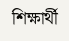শিক্ষার্থী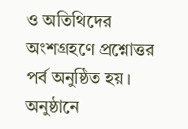ও অতিথিদের অংশগ্রহণে প্রশ্নোত্তর পর্ব অনুষ্ঠিত হয়। অনুষ্ঠানে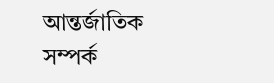আন্তর্জাতিক সম্পর্ক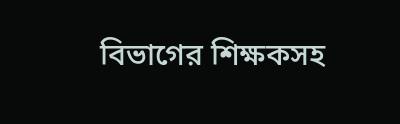বিভাগের শিক্ষকসহ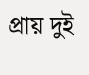প্রায় দুই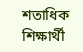শতাধিক শিক্ষার্থী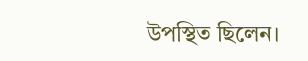উপস্থিত ছিলেন।